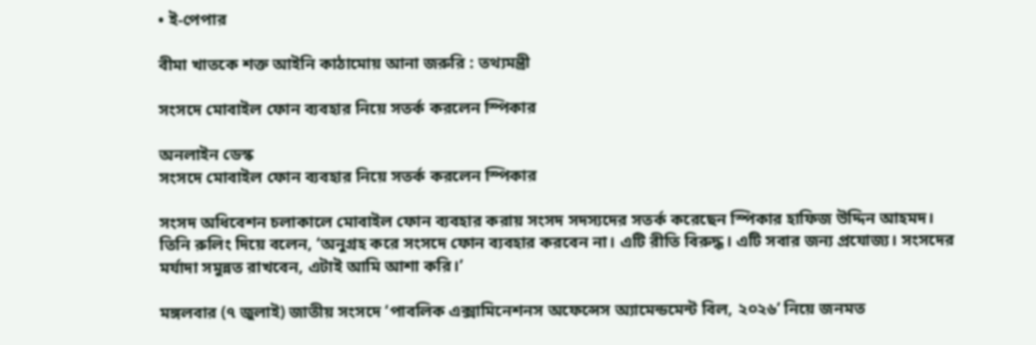• ই-পেপার

বীমা খাতকে শক্ত আইনি কাঠামোয় আনা জরুরি : তথ্যমন্ত্রী

সংসদে মোবাইল ফোন ব্যবহার নিয়ে সতর্ক করলেন স্পিকার

অনলাইন ডেস্ক
সংসদে মোবাইল ফোন ব্যবহার নিয়ে সতর্ক করলেন স্পিকার

সংসদ অধিবেশন চলাকালে মোবাইল ফোন ব্যবহার করায় সংসদ সদস্যদের সতর্ক করেছেন স্পিকার হাফিজ উদ্দিন আহমদ। তিনি রুলিং দিয়ে বলেন, ‘অনুগ্রহ করে সংসদে ফোন ব্যবহার করবেন না। এটি রীতি বিরুদ্ধ। এটি সবার জন্য প্রযোজ্য। সংসদের মর্যাদা সমুন্নত রাখবেন, এটাই আমি আশা করি।’

মঙ্গলবার (৭ জুলাই) জাতীয় সংসদে ‘পাবলিক এক্সামিনেশনস অফেন্সেস অ্যামেন্ডমেন্ট বিল, ২০২৬’ নিয়ে জনমত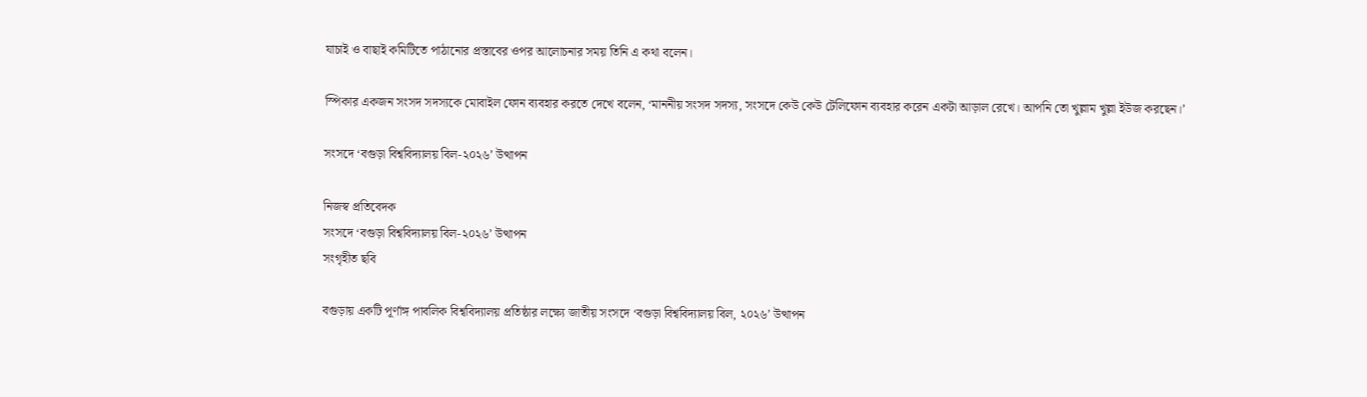যাচাই ও বাছাই কমিটিতে পাঠানোর প্রস্তাবের ওপর আলোচনার সময় তিনি এ কথা বলেন।

স্পিকার একজন সংসদ সদস্যকে মোবাইল ফোন ব্যবহার করতে দেখে বলেন, ‘মাননীয় সংসদ সদস্য, সংসদে কেউ কেউ টেলিফোন ব্যবহার করেন একটা আড়াল রেখে। আপনি তো খুল্লাম খুল্লা ইউজ করছেন।’

সংসদে ‘বগুড়া বিশ্ববিদ্যালয় বিল-২০২৬’ উত্থাপন

নিজস্ব প্রতিবেদক
সংসদে ‘বগুড়া বিশ্ববিদ্যালয় বিল-২০২৬’ উত্থাপন
সংগৃহীত ছবি

বগুড়ায় একটি পূর্ণাঙ্গ পাবলিক বিশ্ববিদ্যালয় প্রতিষ্ঠার লক্ষ্যে জাতীয় সংসদে ‘বগুড়া বিশ্ববিদ্যালয় বিল, ২০২৬’ উত্থাপন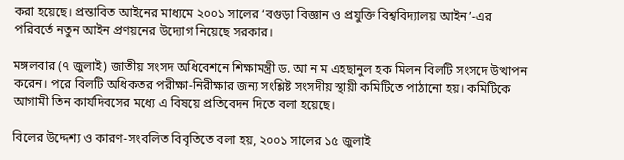করা হয়েছে। প্রস্তাবিত আইনের মাধ্যমে ২০০১ সালের ‘বগুড়া বিজ্ঞান ও প্রযুক্তি বিশ্ববিদ্যালয় আইন’-এর পরিবর্তে নতুন আইন প্রণয়নের উদ্যোগ নিয়েছে সরকার।

মঙ্গলবার (৭ জুলাই) জাতীয় সংসদ অধিবেশনে শিক্ষামন্ত্রী ড. আ ন ম এহছানুল হক মিলন বিলটি সংসদে উত্থাপন করেন। পরে বিলটি অধিকতর পরীক্ষা-নিরীক্ষার জন্য সংশ্লিষ্ট সংসদীয় স্থায়ী কমিটিতে পাঠানো হয়। কমিটিকে আগামী তিন কার্যদিবসের মধ্যে এ বিষয়ে প্রতিবেদন দিতে বলা হয়েছে।

বিলের উদ্দেশ্য ও কারণ-সংবলিত বিবৃতিতে বলা হয়, ২০০১ সালের ১৫ জুলাই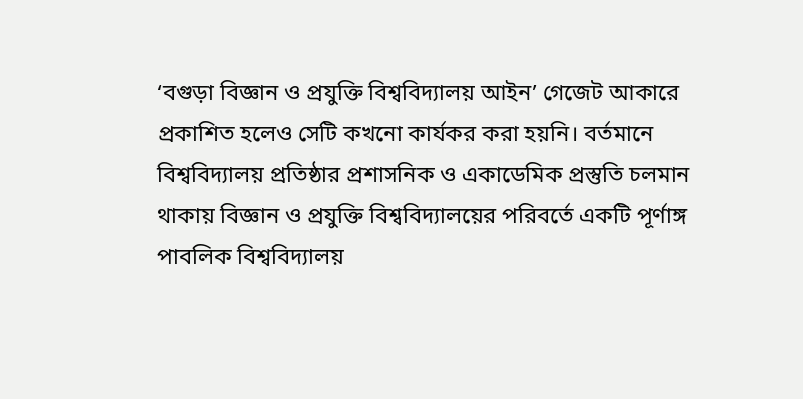‘বগুড়া বিজ্ঞান ও প্রযুক্তি বিশ্ববিদ্যালয় আইন’ গেজেট আকারে প্রকাশিত হলেও সেটি কখনো কার্যকর করা হয়নি। বর্তমানে বিশ্ববিদ্যালয় প্রতিষ্ঠার প্রশাসনিক ও একাডেমিক প্রস্তুতি চলমান থাকায় বিজ্ঞান ও প্রযুক্তি বিশ্ববিদ্যালয়ের পরিবর্তে একটি পূর্ণাঙ্গ পাবলিক বিশ্ববিদ্যালয়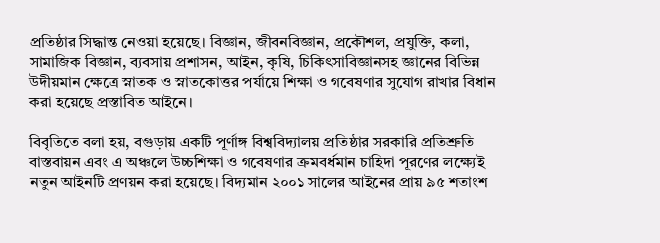প্রতিষ্ঠার সিদ্ধান্ত নেওয়া হয়েছে। বিজ্ঞান, জীবনবিজ্ঞান, প্রকৌশল, প্রযুক্তি, কলা, সামাজিক বিজ্ঞান, ব্যবসায় প্রশাসন, আইন, কৃষি, চিকিৎসাবিজ্ঞানসহ জ্ঞানের বিভিন্ন উদীয়মান ক্ষেত্রে স্নাতক ও স্নাতকোত্তর পর্যায়ে শিক্ষা ও গবেষণার সুযোগ রাখার বিধান করা হয়েছে প্রস্তাবিত আইনে।

বিবৃতিতে বলা হয়, বগুড়ায় একটি পূর্ণাঙ্গ বিশ্ববিদ্যালয় প্রতিষ্ঠার সরকারি প্রতিশ্রুতি বাস্তবায়ন এবং এ অঞ্চলে উচ্চশিক্ষা ও গবেষণার ক্রমবর্ধমান চাহিদা পূরণের লক্ষ্যেই নতুন আইনটি প্রণয়ন করা হয়েছে। বিদ্যমান ২০০১ সালের আইনের প্রায় ৯৫ শতাংশ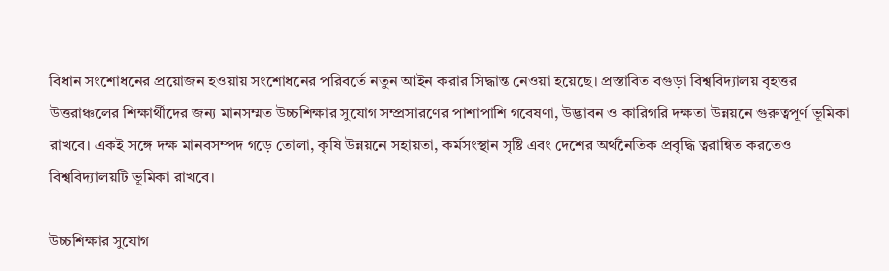বিধান সংশোধনের প্রয়োজন হওয়ায় সংশোধনের পরিবর্তে নতুন আইন করার সিদ্ধান্ত নেওয়া হয়েছে। প্রস্তাবিত বগুড়া বিশ্ববিদ্যালয় বৃহত্তর উত্তরাঞ্চলের শিক্ষার্থীদের জন্য মানসম্মত উচ্চশিক্ষার সুযোগ সম্প্রসারণের পাশাপাশি গবেষণা, উদ্ভাবন ও কারিগরি দক্ষতা উন্নয়নে গুরুত্বপূর্ণ ভূমিকা রাখবে। একই সঙ্গে দক্ষ মানবসম্পদ গড়ে তোলা, কৃষি উন্নয়নে সহায়তা, কর্মসংস্থান সৃষ্টি এবং দেশের অর্থনৈতিক প্রবৃদ্ধি ত্বরান্বিত করতেও বিশ্ববিদ্যালয়টি ভূমিকা রাখবে।

উচ্চশিক্ষার সুযোগ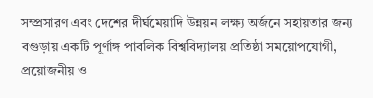সম্প্রসারণ এবং দেশের দীর্ঘমেয়াদি উন্নয়ন লক্ষ্য অর্জনে সহায়তার জন্য বগুড়ায় একটি পূর্ণাঙ্গ পাবলিক বিশ্ববিদ্যালয় প্রতিষ্ঠা সময়োপযোগী, প্রয়োজনীয় ও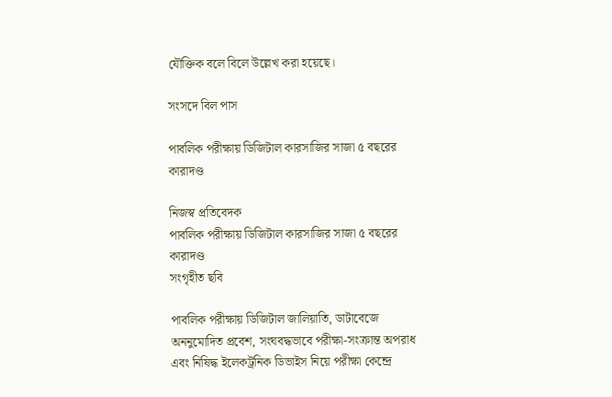যৌক্তিক বলে বিলে উল্লেখ করা হয়েছে।

সংসদে বিল পাস

পাবলিক পরীক্ষায় ডিজিটাল কারসাজির সাজা ৫ বছরের কারাদণ্ড

নিজস্ব প্রতিবেদক
পাবলিক পরীক্ষায় ডিজিটাল কারসাজির সাজা ৫ বছরের কারাদণ্ড
সংগৃহীত ছবি

পাবলিক পরীক্ষায় ডিজিটাল জালিয়াতি, ডাটাবেজে অননুমোদিত প্রবেশ, সংঘবদ্ধভাবে পরীক্ষা-সংক্রান্ত অপরাধ এবং নিষিদ্ধ ইলেকট্রনিক ডিভাইস নিয়ে পরীক্ষা কেন্দ্রে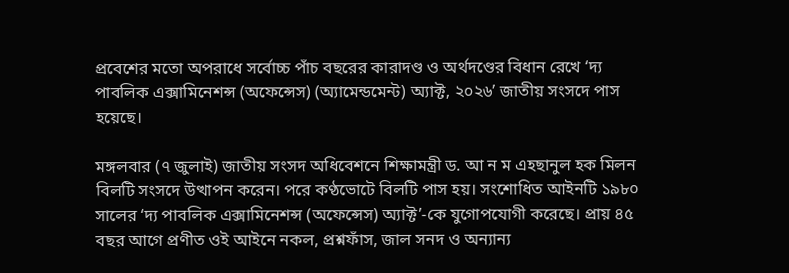প্রবেশের মতো অপরাধে সর্বোচ্চ পাঁচ বছরের কারাদণ্ড ও অর্থদণ্ডের বিধান রেখে ‘দ্য পাবলিক এক্সামিনেশন্স (অফেন্সেস) (অ্যামেন্ডমেন্ট) অ্যাক্ট, ২০২৬’ জাতীয় সংসদে পাস হয়েছে।

মঙ্গলবার (৭ জুলাই) জাতীয় সংসদ অধিবেশনে শিক্ষামন্ত্রী ড. আ ন ম এহছানুল হক মিলন বিলটি সংসদে উত্থাপন করেন। পরে কণ্ঠভোটে বিলটি পাস হয়। সংশোধিত আইনটি ১৯৮০ সালের ‘দ্য পাবলিক এক্সামিনেশন্স (অফেন্সেস) অ্যাক্ট’-কে যুগোপযোগী করেছে। প্রায় ৪৫ বছর আগে প্রণীত ওই আইনে নকল, প্রশ্নফাঁস, জাল সনদ ও অন্যান্য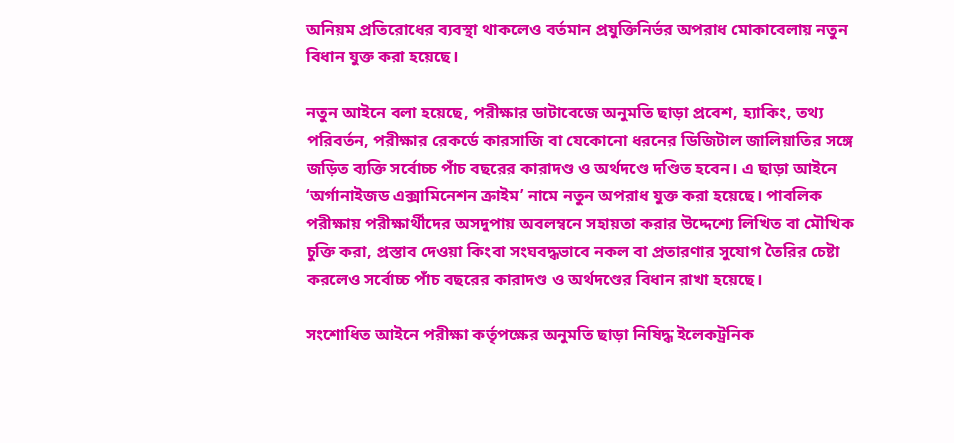অনিয়ম প্রতিরোধের ব্যবস্থা থাকলেও বর্তমান প্রযুক্তিনির্ভর অপরাধ মোকাবেলায় নতুন বিধান যুক্ত করা হয়েছে।

নতুন আইনে বলা হয়েছে, পরীক্ষার ডাটাবেজে অনুমতি ছাড়া প্রবেশ, হ্যাকিং, তথ্য পরিবর্তন, পরীক্ষার রেকর্ডে কারসাজি বা যেকোনো ধরনের ডিজিটাল জালিয়াতির সঙ্গে জড়িত ব্যক্তি সর্বোচ্চ পাঁচ বছরের কারাদণ্ড ও অর্থদণ্ডে দণ্ডিত হবেন। এ ছাড়া আইনে ‘অর্গানাইজড এক্সামিনেশন ক্রাইম’ নামে নতুন অপরাধ যুক্ত করা হয়েছে। পাবলিক পরীক্ষায় পরীক্ষার্থীদের অসদুপায় অবলম্বনে সহায়তা করার উদ্দেশ্যে লিখিত বা মৌখিক চুক্তি করা, প্রস্তাব দেওয়া কিংবা সংঘবদ্ধভাবে নকল বা প্রতারণার সুযোগ তৈরির চেষ্টা করলেও সর্বোচ্চ পাঁচ বছরের কারাদণ্ড ও অর্থদণ্ডের বিধান রাখা হয়েছে।

সংশোধিত আইনে পরীক্ষা কর্তৃপক্ষের অনুমতি ছাড়া নিষিদ্ধ ইলেকট্রনিক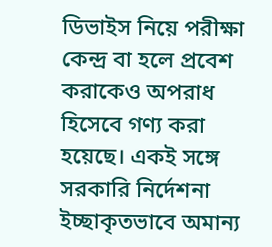ডিভাইস নিয়ে পরীক্ষা কেন্দ্র বা হলে প্রবেশ করাকেও অপরাধ হিসেবে গণ্য করা হয়েছে। একই সঙ্গে সরকারি নির্দেশনা ইচ্ছাকৃতভাবে অমান্য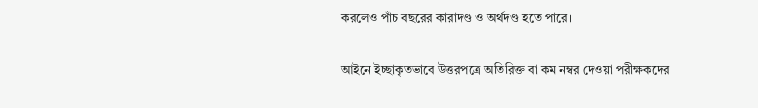করলেও পাঁচ বছরের কারাদণ্ড ও অর্থদণ্ড হতে পারে।

আইনে ইচ্ছাকৃতভাবে উত্তরপত্রে অতিরিক্ত বা কম নম্বর দেওয়া পরীক্ষকদের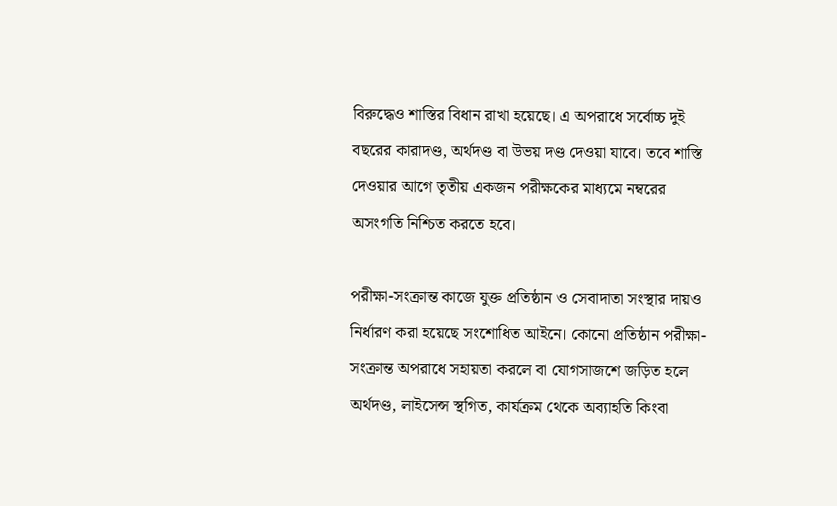বিরুদ্ধেও শাস্তির বিধান রাখা হয়েছে। এ অপরাধে সর্বোচ্চ দুই বছরের কারাদণ্ড, অর্থদণ্ড বা উভয় দণ্ড দেওয়া যাবে। তবে শাস্তি দেওয়ার আগে তৃতীয় একজন পরীক্ষকের মাধ্যমে নম্বরের অসংগতি নিশ্চিত করতে হবে।

পরীক্ষা-সংক্রান্ত কাজে যুক্ত প্রতিষ্ঠান ও সেবাদাতা সংস্থার দায়ও নির্ধারণ করা হয়েছে সংশোধিত আইনে। কোনো প্রতিষ্ঠান পরীক্ষা-সংক্রান্ত অপরাধে সহায়তা করলে বা যোগসাজশে জড়িত হলে অর্থদণ্ড, লাইসেন্স স্থগিত, কার্যক্রম থেকে অব্যাহতি কিংবা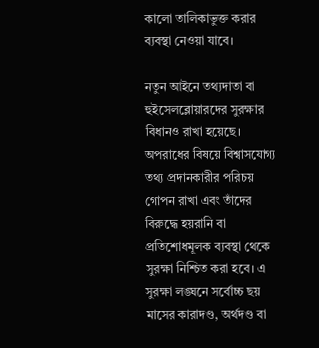কালো তালিকাভুক্ত করার ব্যবস্থা নেওয়া যাবে।

নতুন আইনে তথ্যদাতা বা হুইসেলব্লোয়ারদের সুরক্ষার বিধানও রাখা হয়েছে। অপরাধের বিষয়ে বিশ্বাসযোগ্য তথ্য প্রদানকারীর পরিচয় গোপন রাখা এবং তাঁদের বিরুদ্ধে হয়রানি বা প্রতিশোধমূলক ব্যবস্থা থেকে সুরক্ষা নিশ্চিত করা হবে। এ সুরক্ষা লঙ্ঘনে সর্বোচ্চ ছয় মাসের কারাদণ্ড, অর্থদণ্ড বা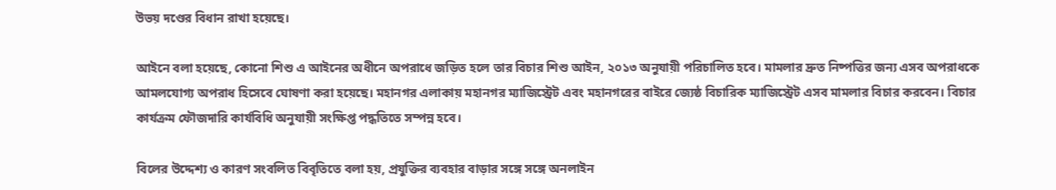উভয় দণ্ডের বিধান রাখা হয়েছে।

আইনে বলা হয়েছে, কোনো শিশু এ আইনের অধীনে অপরাধে জড়িত হলে তার বিচার শিশু আইন, ২০১৩ অনুযায়ী পরিচালিত হবে। মামলার দ্রুত নিষ্পত্তির জন্য এসব অপরাধকে আমলযোগ্য অপরাধ হিসেবে ঘোষণা করা হয়েছে। মহানগর এলাকায় মহানগর ম্যাজিস্ট্রেট এবং মহানগরের বাইরে জ্যেষ্ঠ বিচারিক ম্যাজিস্ট্রেট এসব মামলার বিচার করবেন। বিচার কার্যক্রম ফৌজদারি কার্যবিধি অনুযায়ী সংক্ষিপ্ত পদ্ধতিতে সম্পন্ন হবে।

বিলের উদ্দেশ্য ও কারণ সংবলিত বিবৃতিতে বলা হয়, প্রযুক্তির ব্যবহার বাড়ার সঙ্গে সঙ্গে অনলাইন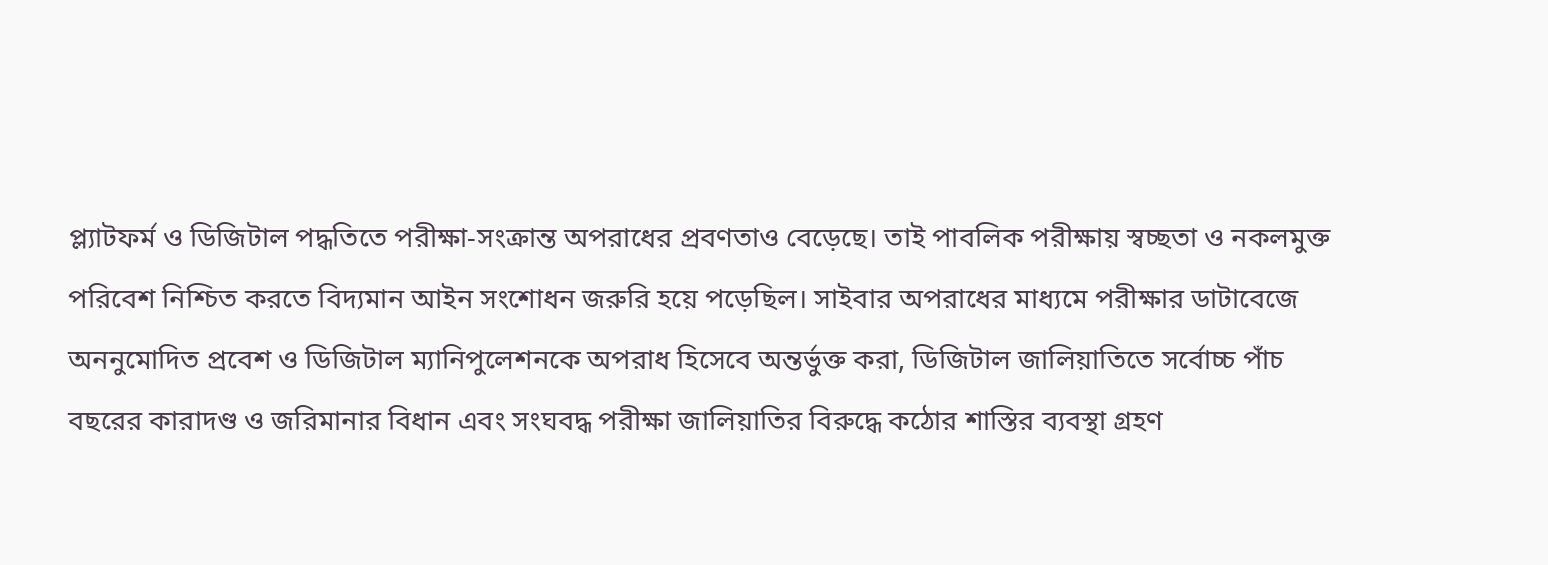প্ল্যাটফর্ম ও ডিজিটাল পদ্ধতিতে পরীক্ষা-সংক্রান্ত অপরাধের প্রবণতাও বেড়েছে। তাই পাবলিক পরীক্ষায় স্বচ্ছতা ও নকলমুক্ত পরিবেশ নিশ্চিত করতে বিদ্যমান আইন সংশোধন জরুরি হয়ে পড়েছিল। সাইবার অপরাধের মাধ্যমে পরীক্ষার ডাটাবেজে অননুমোদিত প্রবেশ ও ডিজিটাল ম্যানিপুলেশনকে অপরাধ হিসেবে অন্তর্ভুক্ত করা, ডিজিটাল জালিয়াতিতে সর্বোচ্চ পাঁচ বছরের কারাদণ্ড ও জরিমানার বিধান এবং সংঘবদ্ধ পরীক্ষা জালিয়াতির বিরুদ্ধে কঠোর শাস্তির ব্যবস্থা গ্রহণ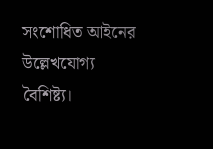সংশোধিত আইনের উল্লেখযোগ্য বৈশিষ্ট্য।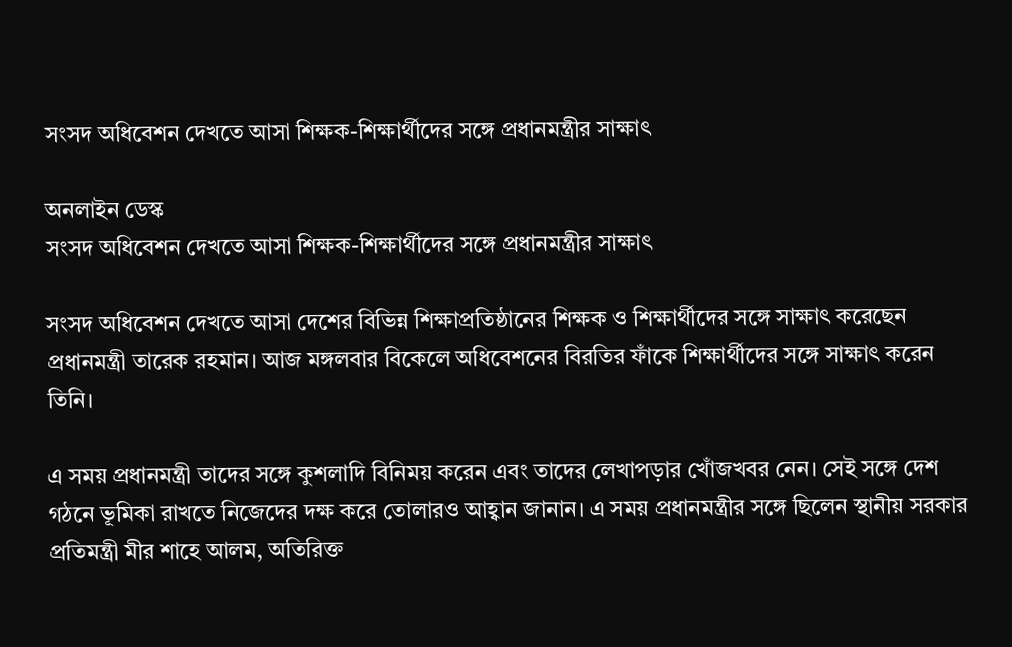সংসদ অধিবেশন দেখতে আসা শিক্ষক-শিক্ষার্থীদের সঙ্গে প্রধানমন্ত্রীর সাক্ষাৎ

অনলাইন ডেস্ক
সংসদ অধিবেশন দেখতে আসা শিক্ষক-শিক্ষার্থীদের সঙ্গে প্রধানমন্ত্রীর সাক্ষাৎ

সংসদ অধিবেশন দেখতে আসা দেশের বিভিন্ন শিক্ষাপ্রতিষ্ঠানের শিক্ষক ও শিক্ষার্থীদের সঙ্গে সাক্ষাৎ করেছেন প্রধানমন্ত্রী তারেক রহমান। আজ মঙ্গলবার বিকেলে অধিবেশনের বিরতির ফাঁকে শিক্ষার্থীদের সঙ্গে সাক্ষাৎ করেন তিনি।

এ সময় প্রধানমন্ত্রী তাদের সঙ্গে কুশলাদি বিনিময় করেন এবং তাদের লেখাপড়ার খোঁজখবর নেন। সেই সঙ্গে দেশ গঠনে ভূমিকা রাখতে নিজেদের দক্ষ করে তোলারও আহ্বান জানান। এ সময় প্রধানমন্ত্রীর সঙ্গে ছিলেন স্থানীয় সরকার প্রতিমন্ত্রী মীর শাহে আলম, অতিরিক্ত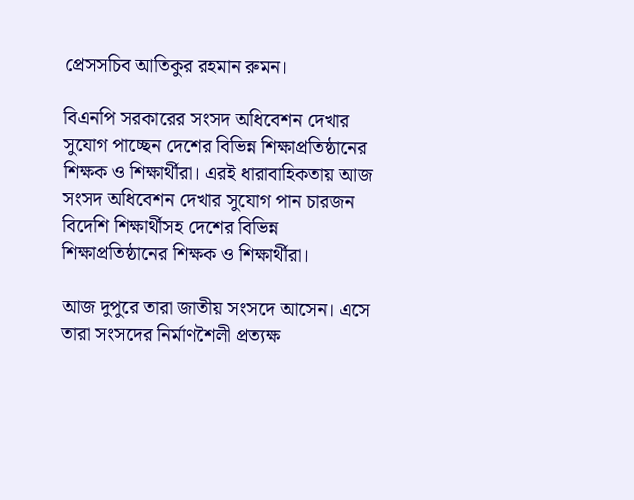প্রেসসচিব আতিকুর রহমান রুমন।

বিএনপি সরকারের সংসদ অধিবেশন দেখার সুযোগ পাচ্ছেন দেশের বিভিন্ন শিক্ষাপ্রতিষ্ঠানের শিক্ষক ও শিক্ষার্থীরা। এরই ধারাবাহিকতায় আজ সংসদ অধিবেশন দেখার সুযোগ পান চারজন বিদেশি শিক্ষার্থীসহ দেশের বিভিন্ন শিক্ষাপ্রতিষ্ঠানের শিক্ষক ও শিক্ষার্থীরা।

আজ দুপুরে তারা জাতীয় সংসদে আসেন। এসে তারা সংসদের নির্মাণশৈলী প্রত্যক্ষ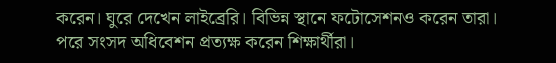করেন। ঘুরে দেখেন লাইব্রেরি। বিভিন্ন স্থানে ফটোসেশনও করেন তারা। পরে সংসদ অধিবেশন প্রত্যক্ষ করেন শিক্ষার্থীরা।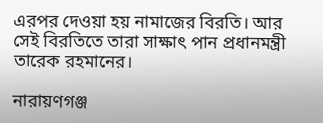এরপর দেওয়া হয় নামাজের বিরতি। আর সেই বিরতিতে তারা সাক্ষাৎ পান প্রধানমন্ত্রী তারেক রহমানের।

নারায়ণগঞ্জ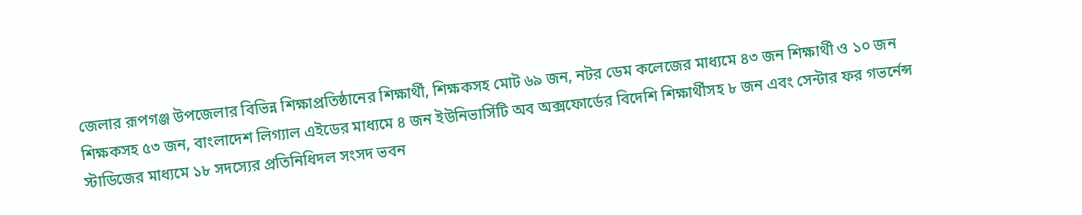জেলার রূপগঞ্জ উপজেলার বিভিন্ন শিক্ষাপ্রতিষ্ঠানের শিক্ষার্থী, শিক্ষকসহ মোট ৬৯ জন, নটর ডেম কলেজের মাধ্যমে ৪৩ জন শিক্ষার্থী ও ১০ জন শিক্ষকসহ ৫৩ জন, বাংলাদেশ লিগ্যাল এইডের মাধ্যমে ৪ জন ইউনিভার্সিটি অব অক্সফোর্ডের বিদেশি শিক্ষার্থীসহ ৮ জন এবং সেন্টার ফর গভর্নেন্স স্টাডিজের মাধ্যমে ১৮ সদস্যের প্রতিনিধিদল সংসদ ভবন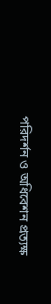পরিদর্শন ও অধিবেশন প্রত্যক্ষ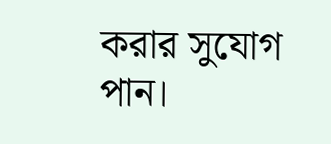করার সুযোগ পান।